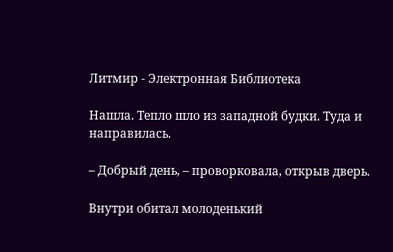Литмир - Электронная Библиотека

Нашла. Тепло шло из западной будки. Туда и направилась.

– Добрый день, – проворковала, открыв дверь.

Внутри обитал молоденький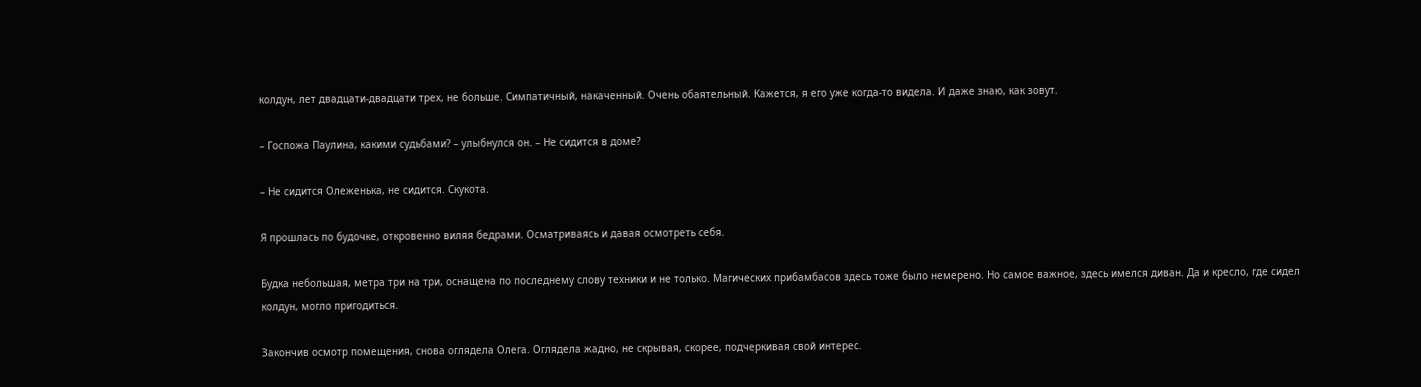колдун, лет двадцати-двадцати трех, не больше. Симпатичный, накаченный. Очень обаятельный. Кажется, я его уже когда-то видела. И даже знаю, как зовут.

– Госпожа Паулина, какими судьбами? – улыбнулся он. – Не сидится в доме?

– Не сидится Олеженька, не сидится. Скукота.

Я прошлась по будочке, откровенно виляя бедрами. Осматриваясь и давая осмотреть себя.

Будка небольшая, метра три на три, оснащена по последнему слову техники и не только. Магических прибамбасов здесь тоже было немерено. Но самое важное, здесь имелся диван. Да и кресло, где сидел колдун, могло пригодиться.

Закончив осмотр помещения, снова оглядела Олега. Оглядела жадно, не скрывая, скорее, подчеркивая свой интерес.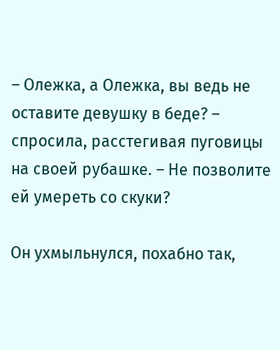– Олежка, а Олежка, вы ведь не оставите девушку в беде? – спросила, расстегивая пуговицы на своей рубашке. – Не позволите ей умереть со скуки?

Он ухмыльнулся, похабно так,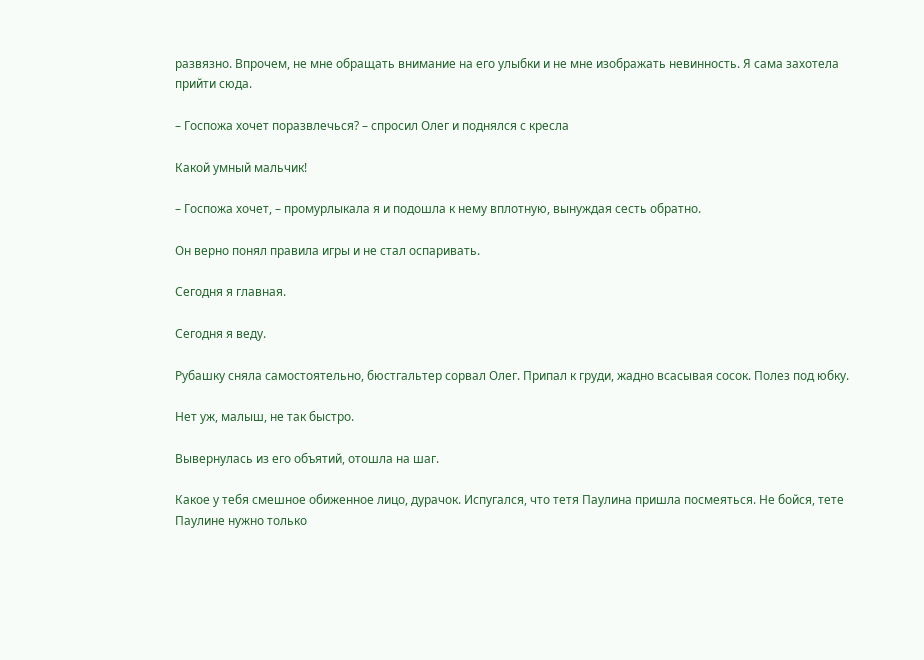развязно. Впрочем, не мне обращать внимание на его улыбки и не мне изображать невинность. Я сама захотела прийти сюда.

– Госпожа хочет поразвлечься? – спросил Олег и поднялся с кресла

Какой умный мальчик!

– Госпожа хочет, – промурлыкала я и подошла к нему вплотную, вынуждая сесть обратно.

Он верно понял правила игры и не стал оспаривать.

Сегодня я главная.

Сегодня я веду.

Рубашку сняла самостоятельно, бюстгальтер сорвал Олег. Припал к груди, жадно всасывая сосок. Полез под юбку.

Нет уж, малыш, не так быстро.

Вывернулась из его объятий, отошла на шаг.

Какое у тебя смешное обиженное лицо, дурачок. Испугался, что тетя Паулина пришла посмеяться. Не бойся, тете Паулине нужно только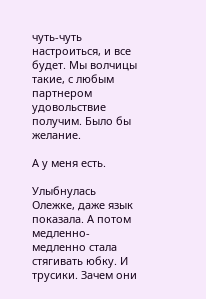чуть-чуть настроиться, и все будет. Мы волчицы такие, с любым партнером удовольствие получим. Было бы желание.

А у меня есть.

Улыбнулась Олежке, даже язык показала. А потом медленно-медленно стала стягивать юбку. И трусики. Зачем они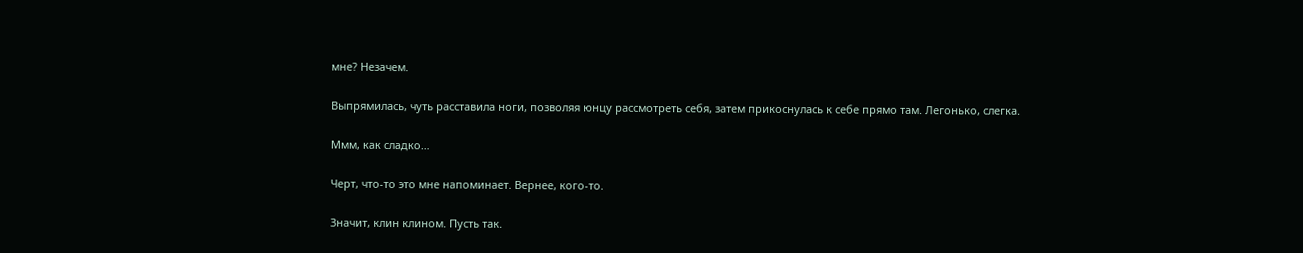мне? Незачем.

Выпрямилась, чуть расставила ноги, позволяя юнцу рассмотреть себя, затем прикоснулась к себе прямо там. Легонько, слегка.

Ммм, как сладко…

Черт, что-то это мне напоминает. Вернее, кого-то.

Значит, клин клином. Пусть так.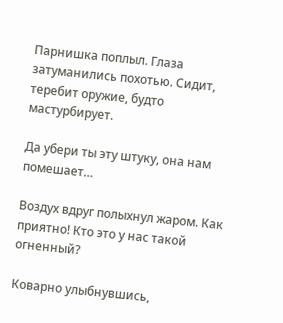Парнишка поплыл. Глаза затуманились похотью. Сидит, теребит оружие, будто мастурбирует.

Да убери ты эту штуку, она нам помешает…

Воздух вдруг полыхнул жаром. Как приятно! Кто это у нас такой огненный?

Коварно улыбнувшись,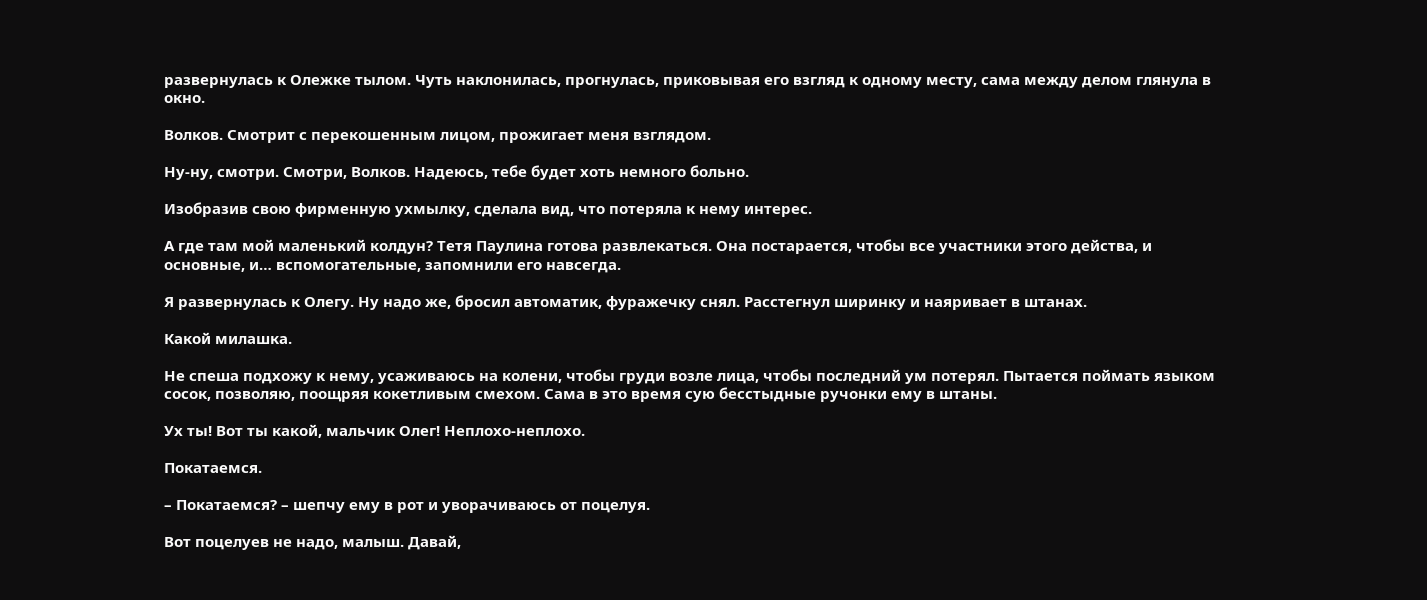развернулась к Олежке тылом. Чуть наклонилась, прогнулась, приковывая его взгляд к одному месту, сама между делом глянула в окно.

Волков. Смотрит с перекошенным лицом, прожигает меня взглядом.

Ну-ну, смотри. Смотри, Волков. Надеюсь, тебе будет хоть немного больно.

Изобразив свою фирменную ухмылку, сделала вид, что потеряла к нему интерес.

А где там мой маленький колдун? Тетя Паулина готова развлекаться. Она постарается, чтобы все участники этого действа, и основные, и… вспомогательные, запомнили его навсегда.

Я развернулась к Олегу. Ну надо же, бросил автоматик, фуражечку снял. Расстегнул ширинку и наяривает в штанах.

Какой милашка.

Не спеша подхожу к нему, усаживаюсь на колени, чтобы груди возле лица, чтобы последний ум потерял. Пытается поймать языком сосок, позволяю, поощряя кокетливым смехом. Сама в это время сую бесстыдные ручонки ему в штаны.

Ух ты! Вот ты какой, мальчик Олег! Неплохо-неплохо.

Покатаемся.

– Покатаемся? – шепчу ему в рот и уворачиваюсь от поцелуя.

Вот поцелуев не надо, малыш. Давай,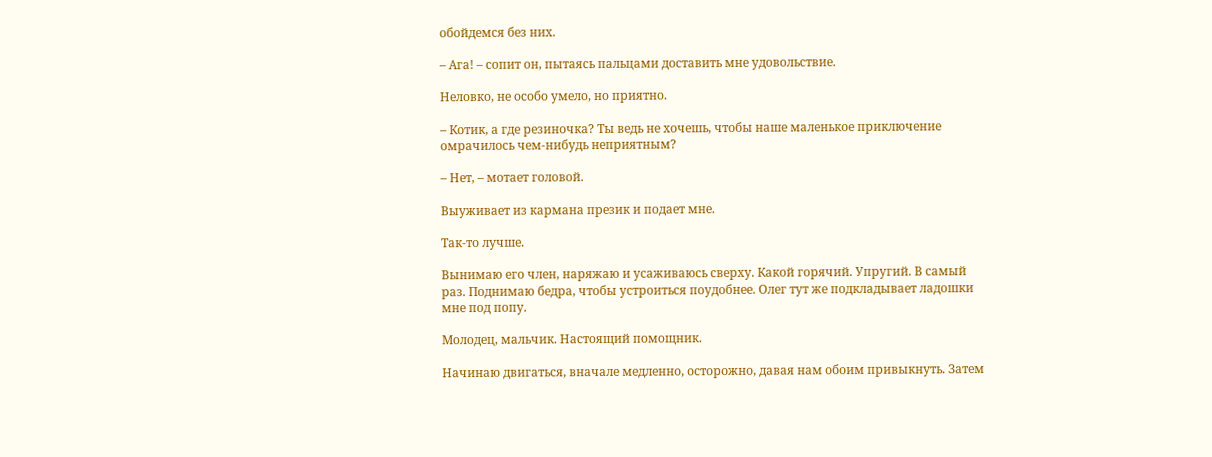обойдемся без них.

– Ага! – сопит он, пытаясь пальцами доставить мне удовольствие.

Неловко, не особо умело, но приятно.

– Котик, а где резиночка? Ты ведь не хочешь, чтобы наше маленькое приключение омрачилось чем-нибудь неприятным?

– Нет, – мотает головой.

Выуживает из кармана презик и подает мне.

Так-то лучше.

Вынимаю его член, наряжаю и усаживаюсь сверху. Какой горячий. Упругий. В самый раз. Поднимаю бедра, чтобы устроиться поудобнее. Олег тут же подкладывает ладошки мне под попу.

Молодец, мальчик. Настоящий помощник.

Начинаю двигаться, вначале медленно, осторожно, давая нам обоим привыкнуть. Затем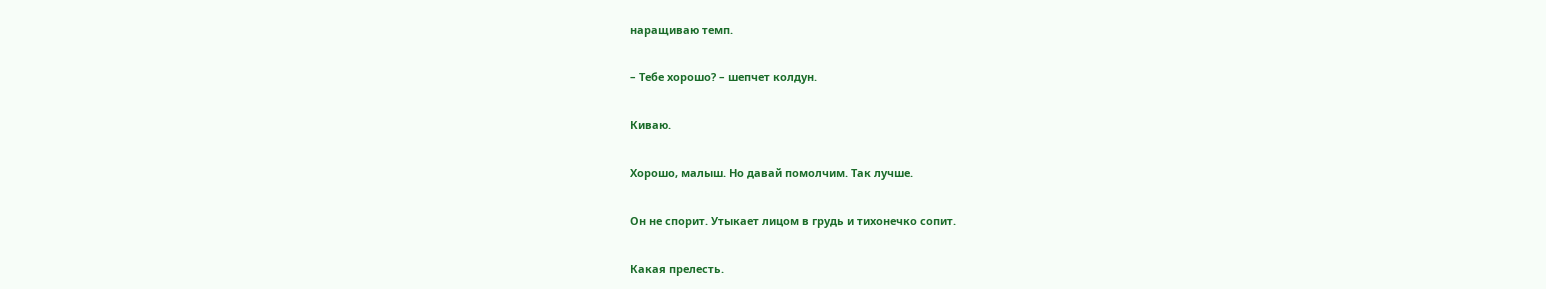наращиваю темп.

– Тебе хорошо? – шепчет колдун.

Киваю.

Хорошо, малыш. Но давай помолчим. Так лучше.

Он не спорит. Утыкает лицом в грудь и тихонечко сопит.

Какая прелесть.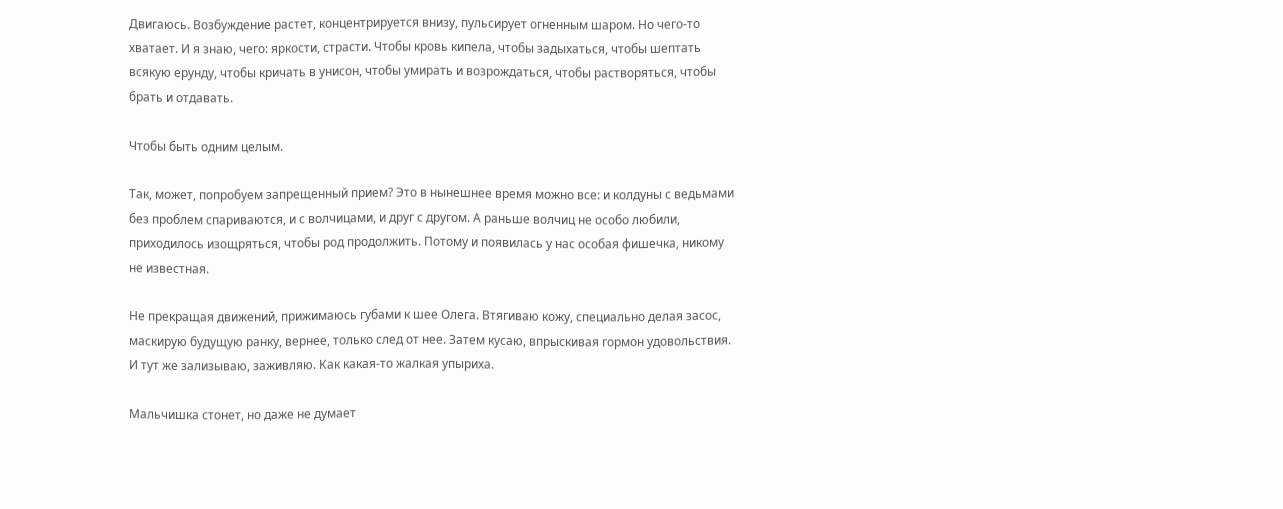Двигаюсь. Возбуждение растет, концентрируется внизу, пульсирует огненным шаром. Но чего-то хватает. И я знаю, чего: яркости, страсти. Чтобы кровь кипела, чтобы задыхаться, чтобы шептать всякую ерунду, чтобы кричать в унисон, чтобы умирать и возрождаться, чтобы растворяться, чтобы брать и отдавать.

Чтобы быть одним целым.

Так, может, попробуем запрещенный прием? Это в нынешнее время можно все: и колдуны с ведьмами без проблем спариваются, и с волчицами, и друг с другом. А раньше волчиц не особо любили, приходилось изощряться, чтобы род продолжить. Потому и появилась у нас особая фишечка, никому не известная.

Не прекращая движений, прижимаюсь губами к шее Олега. Втягиваю кожу, специально делая засос, маскирую будущую ранку, вернее, только след от нее. Затем кусаю, впрыскивая гормон удовольствия. И тут же зализываю, заживляю. Как какая-то жалкая упыриха.

Мальчишка стонет, но даже не думает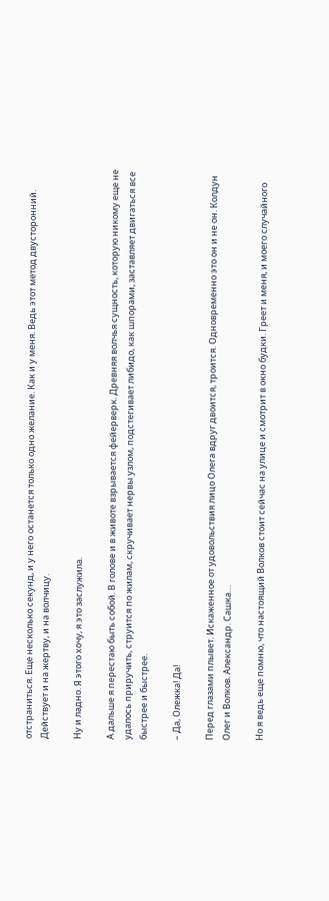отстраниться. Еще несколько секунд, и у него останется только одно желание. Как и у меня. Ведь этот метод двусторонний. Действует и на жертву, и на волчицу.

Ну и ладно. Я этого хочу, я это заслужила.

А дальше я перестаю быть собой. В голове и в животе взрывается фейерверк. Древняя волчья сущность, которую никому еще не удалось приручить, струится по жилам, скручивает нервы узлом, подстегивает либидо, как шпорами, заставляет двигаться все быстрее и быстрее.

– Да, Олежка! Да!

Перед глазами плывет. Искаженное от удовольствия лицо Олега вдруг двоится, троится. Одновременно это он и не он. Колдун Олег и Волков. Александр. Сашка…

Но я ведь еще помню, что настоящий Волков стоит сейчас на улице и смотрит в окно будки. Греет и меня, и моего случайного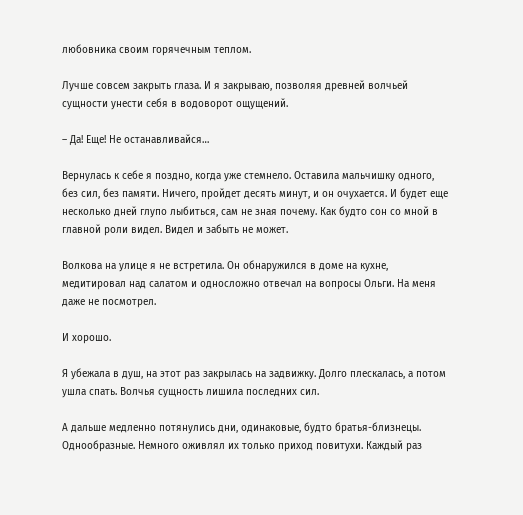любовника своим горячечным теплом.

Лучше совсем закрыть глаза. И я закрываю, позволяя древней волчьей сущности унести себя в водоворот ощущений.

– Да! Еще! Не останавливайся…

Вернулась к себе я поздно, когда уже стемнело. Оставила мальчишку одного, без сил, без памяти. Ничего, пройдет десять минут, и он очухается. И будет еще несколько дней глупо лыбиться, сам не зная почему. Как будто сон со мной в главной роли видел. Видел и забыть не может.

Волкова на улице я не встретила. Он обнаружился в доме на кухне, медитировал над салатом и односложно отвечал на вопросы Ольги. На меня даже не посмотрел.

И хорошо.

Я убежала в душ, на этот раз закрылась на задвижку. Долго плескалась, а потом ушла спать. Волчья сущность лишила последних сил.

А дальше медленно потянулись дни, одинаковые, будто братья-близнецы. Однообразные. Немного оживлял их только приход повитухи. Каждый раз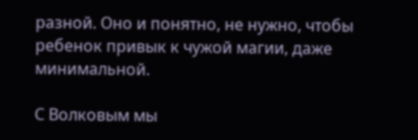разной. Оно и понятно, не нужно, чтобы ребенок привык к чужой магии, даже минимальной.

С Волковым мы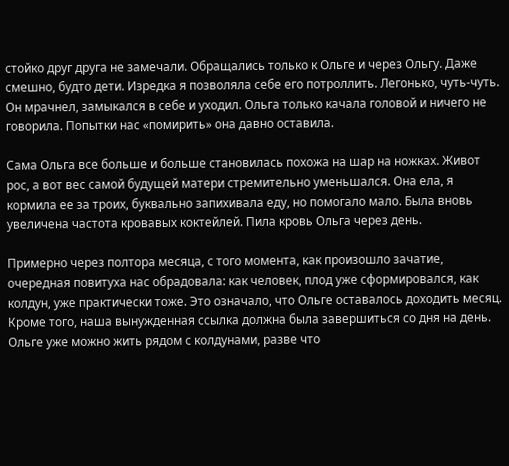стойко друг друга не замечали. Обращались только к Ольге и через Ольгу. Даже смешно, будто дети. Изредка я позволяла себе его потроллить. Легонько, чуть-чуть. Он мрачнел, замыкался в себе и уходил. Ольга только качала головой и ничего не говорила. Попытки нас «помирить» она давно оставила.

Сама Ольга все больше и больше становилась похожа на шар на ножках. Живот рос, а вот вес самой будущей матери стремительно уменьшался. Она ела, я кормила ее за троих, буквально запихивала еду, но помогало мало. Была вновь увеличена частота кровавых коктейлей. Пила кровь Ольга через день.

Примерно через полтора месяца, с того момента, как произошло зачатие, очередная повитуха нас обрадовала: как человек, плод уже сформировался, как колдун, уже практически тоже. Это означало, что Ольге оставалось доходить месяц. Кроме того, наша вынужденная ссылка должна была завершиться со дня на день. Ольге уже можно жить рядом с колдунами, разве что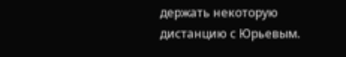держать некоторую дистанцию с Юрьевым.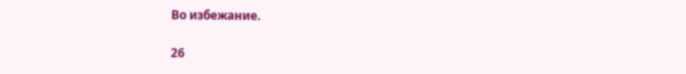Во избежание.

26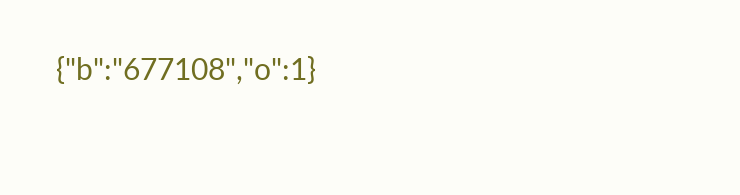{"b":"677108","o":1}